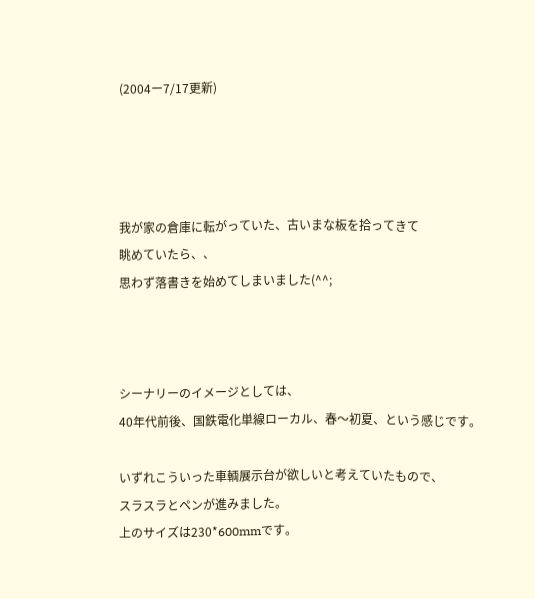(2004ー7/17更新)




我が家の倉庫に転がっていた、古いまな板を拾ってきて
眺めていたら、、
思わず落書きを始めてしまいました(^^;



シーナリーのイメージとしては、
40年代前後、国鉄電化単線ローカル、春〜初夏、という感じです。

いずれこういった車輌展示台が欲しいと考えていたもので、
スラスラとペンが進みました。
上のサイズは230*600mmです。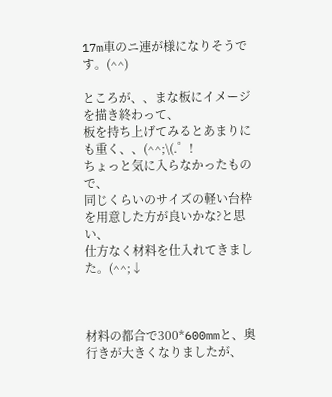17m車のニ連が様になりそうです。(^^)

ところが、、まな板にイメージを描き終わって、
板を持ち上げてみるとあまりにも重く、、(^^;\(.゜!
ちょっと気に入らなかったもので、
同じくらいのサイズの軽い台枠を用意した方が良いかな?と思い、
仕方なく材料を仕入れてきました。(^^;↓



材料の都合で300*600mmと、奥行きが大きくなりましたが、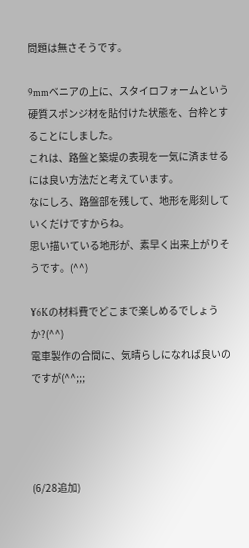問題は無さそうです。

9mmベニアの上に、スタイロフォームという
硬質スポンジ材を貼付けた状態を、台枠とすることにしました。
これは、路盤と築堤の表現を一気に済ませるには良い方法だと考えています。
なにしろ、路盤部を残して、地形を彫刻していくだけですからね。
思い描いている地形が、素早く出来上がりそうです。(^^)

¥6Kの材料費でどこまで楽しめるでしょうか?(^^)
電車製作の合間に、気晴らしになれば良いのですが(^^;;;




(6/28追加)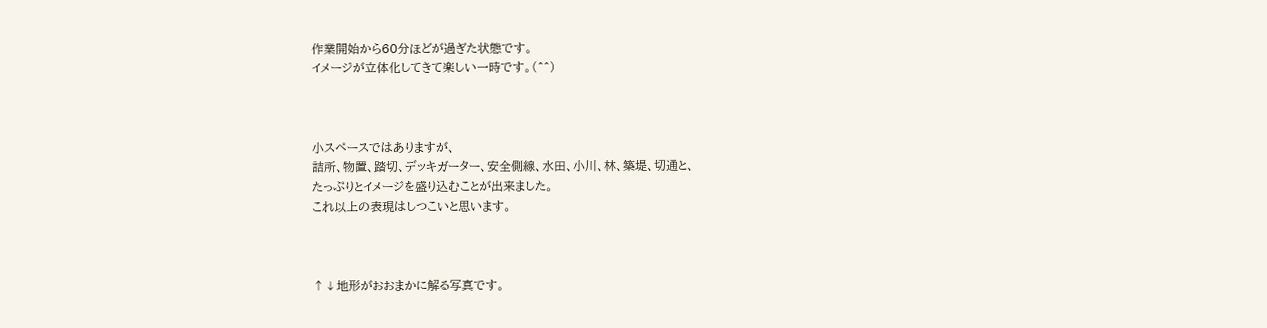作業開始から60分ほどが過ぎた状態です。
イメージが立体化してきて楽しい一時です。(^^)



小スペースではありますが、
詰所、物置、踏切、デッキガーター、安全側線、水田、小川、林、築堤、切通と、
たっぷりとイメージを盛り込むことが出来ました。
これ以上の表現はしつこいと思います。



↑↓地形がおおまかに解る写真です。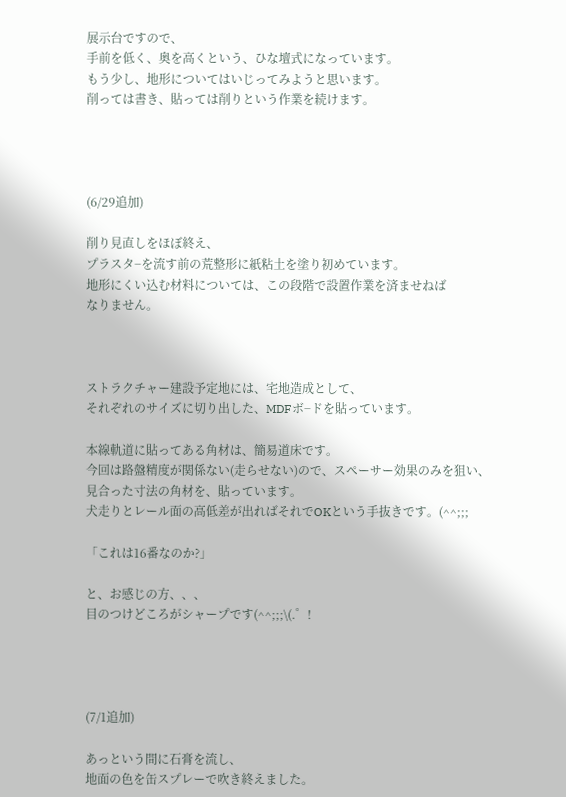展示台ですので、
手前を低く、奥を高くという、ひな壇式になっています。
もう少し、地形についてはいじってみようと思います。
削っては書き、貼っては削りという作業を続けます。




(6/29追加)

削り見直しをほぼ終え、
プラスタ−を流す前の荒整形に紙粘土を塗り初めています。
地形にくい込む材料については、この段階で設置作業を済ませねば
なりません。



ストラクチャー建設予定地には、宅地造成として、
それぞれのサイズに切り出した、MDFボ−ドを貼っています。

本線軌道に貼ってある角材は、簡易道床です。
今回は路盤精度が関係ない(走らせない)ので、スペーサー効果のみを狙い、
見合った寸法の角材を、貼っています。
犬走りとレール面の高低差が出ればそれでOKという手抜きです。(^^;;;

「これは16番なのか?」

と、お感じの方、、、
目のつけどころがシャープです(^^;;;\(.゜!




(7/1追加)

あっという間に石膏を流し、
地面の色を缶スプレーで吹き終えました。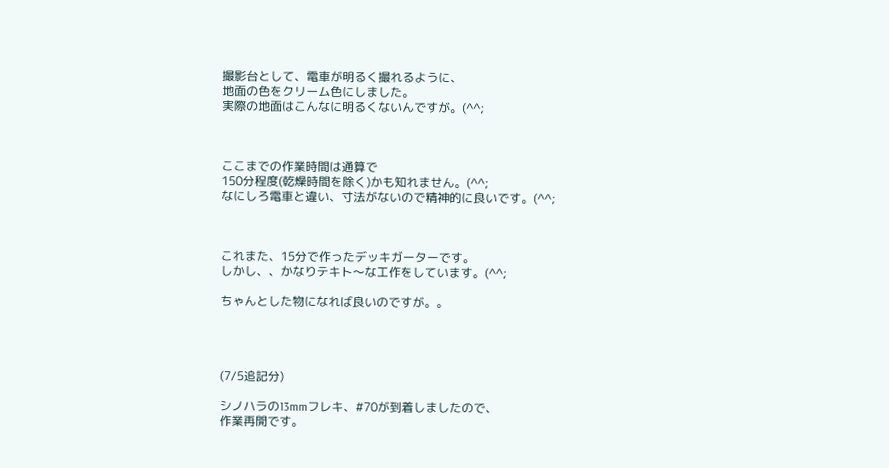撮影台として、電車が明るく撮れるように、
地面の色をクリーム色にしました。
実際の地面はこんなに明るくないんですが。(^^;



ここまでの作業時間は通算で
150分程度(乾燥時間を除く)かも知れません。(^^;
なにしろ電車と違い、寸法がないので精神的に良いです。(^^;



これまた、15分で作ったデッキガーターです。
しかし、、かなりテキト〜な工作をしています。(^^;

ちゃんとした物になれば良いのですが。。




(7/5追記分)

シノハラの13mmフレキ、#70が到着しましたので、
作業再開です。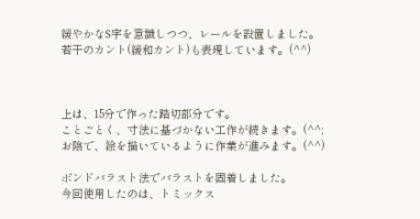緩やかなS字を意識しつつ、レールを設置しました。
若干のカント(緩和カント)も表現しています。(^^)



上は、15分で作った踏切部分です。
ことごとく、寸法に基づかない工作が続きます。(^^;
お陰で、絵を描いているように作業が進みます。(^^)

ボンドバラスト法でバラストを固着しました。
今回使用したのは、トミックス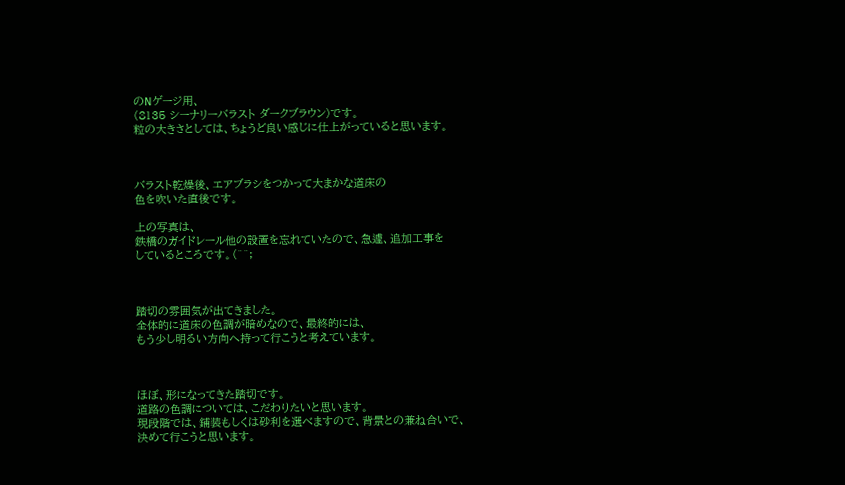のNゲージ用、
(8135 シーナリーバラスト ダークブラウン)です。
粒の大きさとしては、ちょうど良い感じに仕上がっていると思います。



バラスト乾燥後、エアブラシをつかって大まかな道床の
色を吹いた直後です。

上の写真は、
鉄橋のガイドレール他の設置を忘れていたので、急遽、追加工事を
しているところです。(^^;



踏切の雰囲気が出てきました。
全体的に道床の色調が暗めなので、最終的には、
もう少し明るい方向へ持って行こうと考えています。



ほぼ、形になってきた踏切です。
道路の色調については、こだわりたいと思います。
現段階では、鋪装もしくは砂利を選べますので、背景との兼ね合いで、
決めて行こうと思います。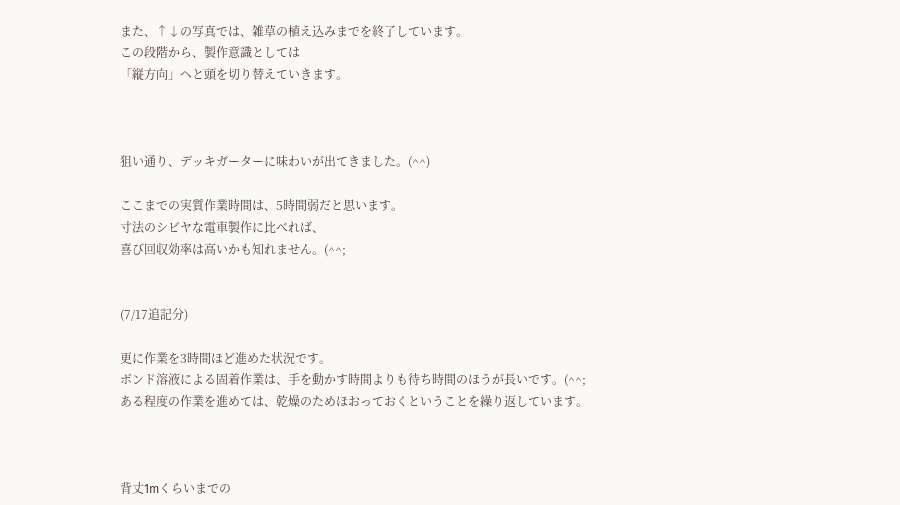また、↑↓の写真では、雑草の植え込みまでを終了しています。
この段階から、製作意識としては
「縦方向」へと頭を切り替えていきます。



狙い通り、デッキガーターに味わいが出てきました。(^^)

ここまでの実質作業時間は、5時間弱だと思います。
寸法のシビヤな電車製作に比べれば、
喜び回収効率は高いかも知れません。(^^;


(7/17追記分)

更に作業を3時間ほど進めた状況です。
ボンド溶液による固着作業は、手を動かす時間よりも待ち時間のほうが長いです。(^^;
ある程度の作業を進めては、乾燥のためほおっておくということを繰り返しています。



背丈1mくらいまでの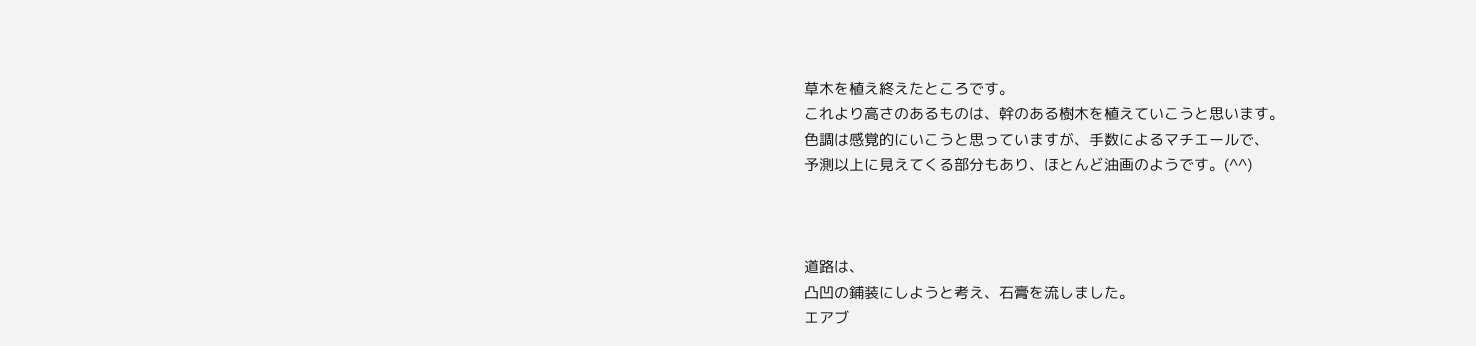草木を植え終えたところです。
これより高さのあるものは、幹のある樹木を植えていこうと思います。
色調は感覚的にいこうと思っていますが、手数によるマチエールで、
予測以上に見えてくる部分もあり、ほとんど油画のようです。(^^)



道路は、
凸凹の鋪装にしようと考え、石膏を流しました。
エアブ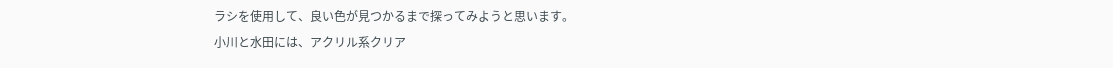ラシを使用して、良い色が見つかるまで探ってみようと思います。
小川と水田には、アクリル系クリア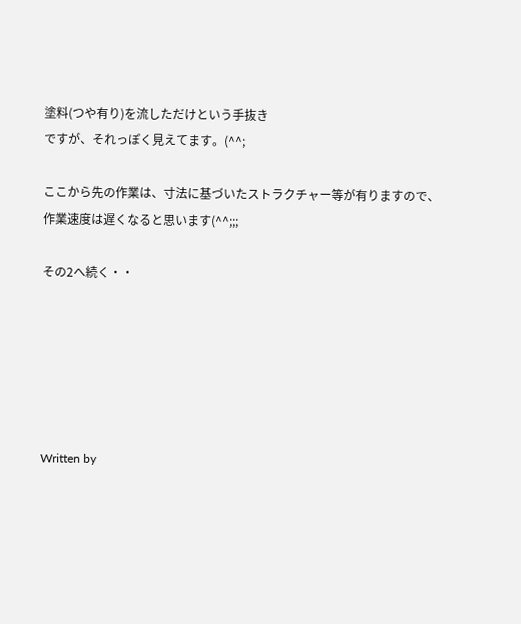塗料(つや有り)を流しただけという手抜き
ですが、それっぽく見えてます。(^^;

ここから先の作業は、寸法に基づいたストラクチャー等が有りますので、
作業速度は遅くなると思います(^^;;;

その2へ続く・・






Written by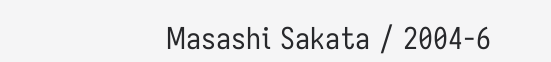Masashi Sakata / 2004-6